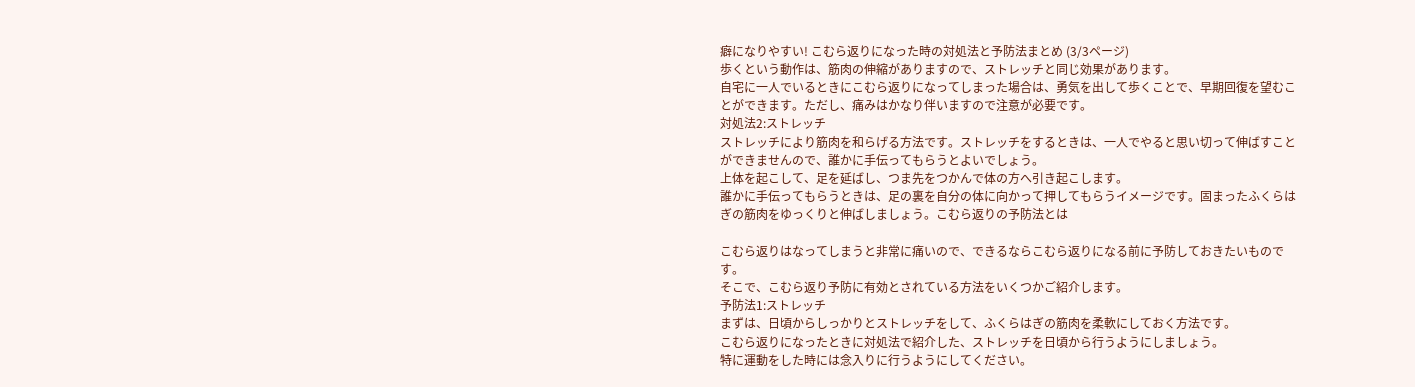癖になりやすい! こむら返りになった時の対処法と予防法まとめ (3/3ページ)
歩くという動作は、筋肉の伸縮がありますので、ストレッチと同じ効果があります。
自宅に一人でいるときにこむら返りになってしまった場合は、勇気を出して歩くことで、早期回復を望むことができます。ただし、痛みはかなり伴いますので注意が必要です。
対処法2:ストレッチ
ストレッチにより筋肉を和らげる方法です。ストレッチをするときは、一人でやると思い切って伸ばすことができませんので、誰かに手伝ってもらうとよいでしょう。
上体を起こして、足を延ばし、つま先をつかんで体の方へ引き起こします。
誰かに手伝ってもらうときは、足の裏を自分の体に向かって押してもらうイメージです。固まったふくらはぎの筋肉をゆっくりと伸ばしましょう。こむら返りの予防法とは

こむら返りはなってしまうと非常に痛いので、できるならこむら返りになる前に予防しておきたいものです。
そこで、こむら返り予防に有効とされている方法をいくつかご紹介します。
予防法1:ストレッチ
まずは、日頃からしっかりとストレッチをして、ふくらはぎの筋肉を柔軟にしておく方法です。
こむら返りになったときに対処法で紹介した、ストレッチを日頃から行うようにしましょう。
特に運動をした時には念入りに行うようにしてください。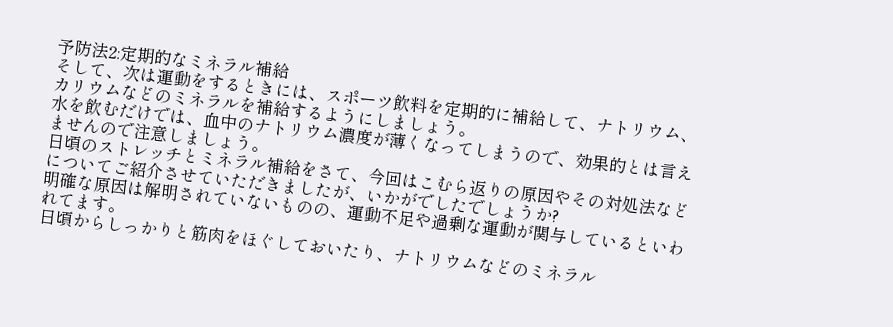予防法2:定期的なミネラル補給
そして、次は運動をするときには、スポーツ飲料を定期的に補給して、ナトリウム、カリウムなどのミネラルを補給するようにしましょう。
水を飲むだけでは、血中のナトリウム濃度が薄くなってしまうので、効果的とは言えませんので注意しましょう。
日頃のストレッチとミネラル補給をさて、今回はこむら返りの原因やその対処法などについてご紹介させていただきましたが、いかがでしたでしょうか?
明確な原因は解明されていないものの、運動不足や過剰な運動が関与しているといわれてます。
日頃からしっかりと筋肉をほぐしておいたり、ナトリウムなどのミネラル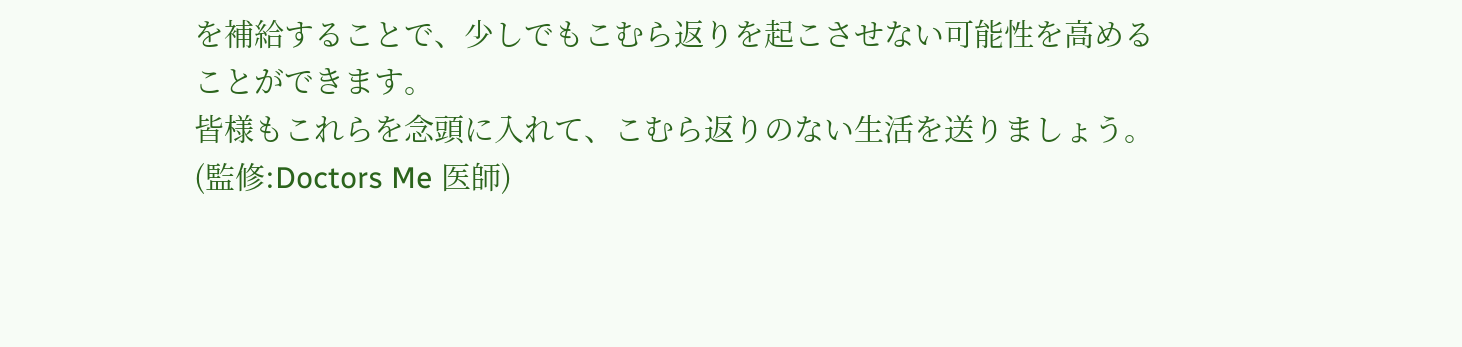を補給することで、少しでもこむら返りを起こさせない可能性を高めることができます。
皆様もこれらを念頭に入れて、こむら返りのない生活を送りましょう。
(監修:Doctors Me 医師)